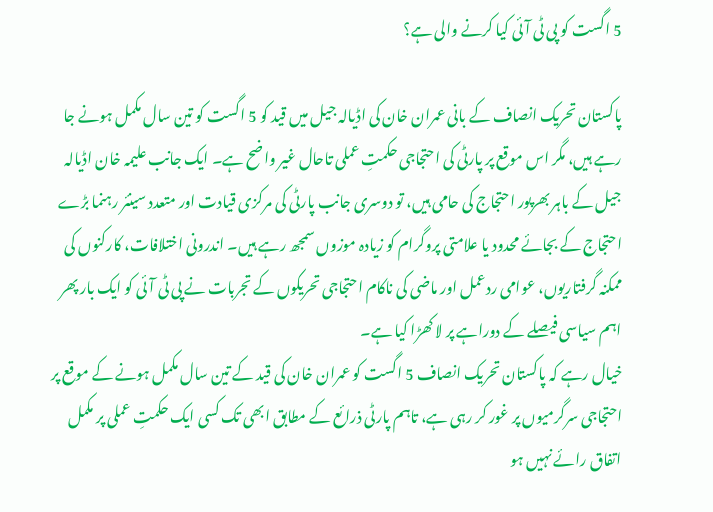5 اگست کو پی ٹی آئی کیا کرنے والی ہے؟

پاکستان تحریک انصاف کے بانی عمران خان کی اڈیالہ جیل میں قید کو 5 اگست کو تین سال مکمل ہونے جا رہے ہیں، مگر اس موقع پر پارٹی کی احتجاجی حکمتِ عملی تاحال غیر واضح ہے۔ ایک جانب علیمہ خان اڈیالہ جیل کے باہر بھرپور احتجاج کی حامی ہیں، تو دوسری جانب پارٹی کی مرکزی قیادت اور متعدد سینئر رہنما بڑے احتجاج کے بجائے محدود یا علامتی پروگرام کو زیادہ موزوں سمجھ رہے ہیں۔ اندرونی اختلافات، کارکنوں کی ممکنہ گرفتاریوں، عوامی ردعمل اور ماضی کی ناکام احتجاجی تحریکوں کے تجربات نے پی ٹی آئی کو ایک بار پھر اہم سیاسی فیصلے کے دوراہے پر لا کھڑا کیا ہے۔
خیال رہے کہ پاکستان تحریک انصاف 5 اگست کو عمران خان کی قید کے تین سال مکمل ہونے کے موقع پر احتجاجی سرگرمیوں پر غور کر رہی ہے، تاہم پارٹی ذرائع کے مطابق ابھی تک کسی ایک حکمتِ عملی پر مکمل اتفاق رائے نہیں ہو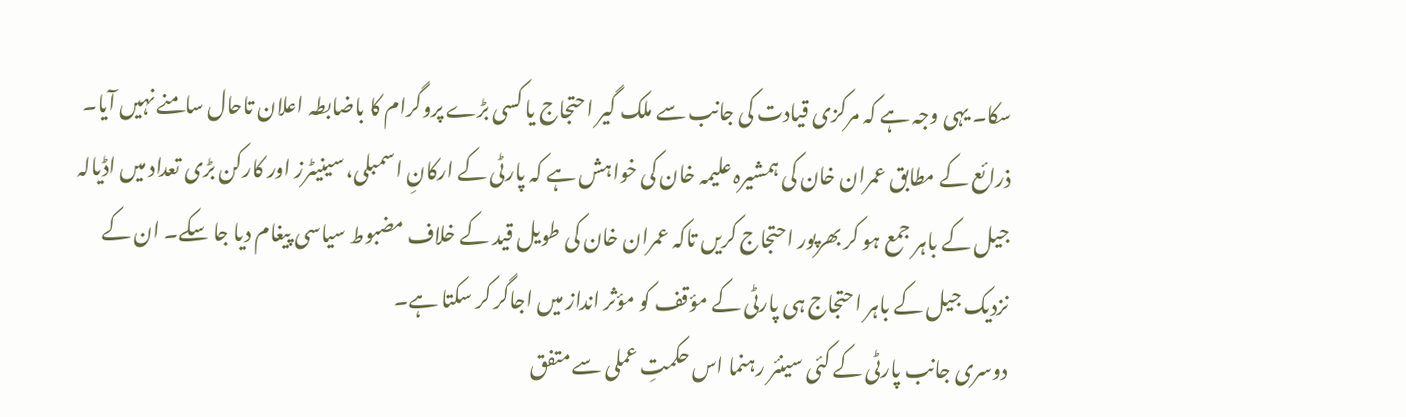سکا۔ یہی وجہ ہے کہ مرکزی قیادت کی جانب سے ملک گیر احتجاج یا کسی بڑے پروگرام کا باضابطہ اعلان تاحال سامنے نہیں آیا۔
ذرائع کے مطابق عمران خان کی ہمشیرہ علیمہ خان کی خواہش ہے کہ پارٹی کے ارکانِ اسمبلی، سینیٹرز اور کارکن بڑی تعداد میں اڈیالہ جیل کے باہر جمع ہو کر بھرپور احتجاج کریں تاکہ عمران خان کی طویل قید کے خلاف مضبوط سیاسی پیغام دیا جا سکے۔ ان کے نزدیک جیل کے باہر احتجاج ہی پارٹی کے مؤقف کو مؤثر انداز میں اجاگر کر سکتا ہے۔
دوسری جانب پارٹی کے کئی سینئر رہنما اس حکمتِ عملی سے متفق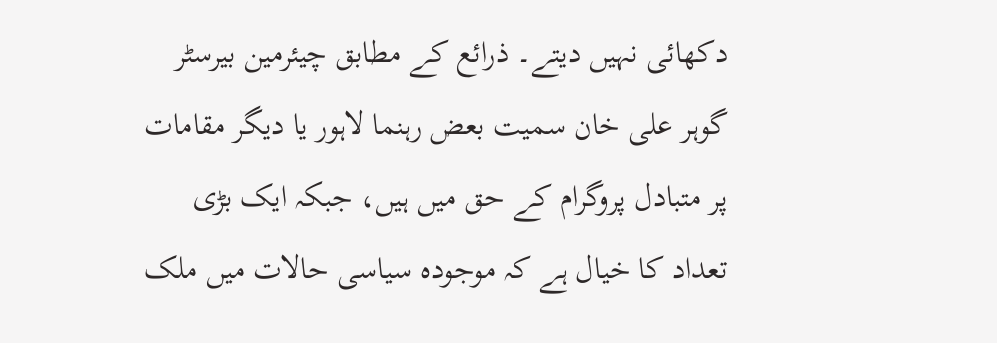دکھائی نہیں دیتے۔ ذرائع کے مطابق چیئرمین بیرسٹر گوہر علی خان سمیت بعض رہنما لاہور یا دیگر مقامات پر متبادل پروگرام کے حق میں ہیں، جبکہ ایک بڑی تعداد کا خیال ہے کہ موجودہ سیاسی حالات میں ملک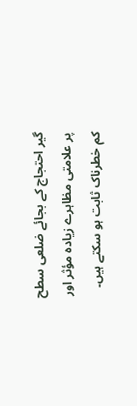گیر احتجاج کے بجائے ضلعی سطح پر علامتی مظاہرے زیادہ مؤثر اور کم خطرناک ثابت ہو سکتے ہیں۔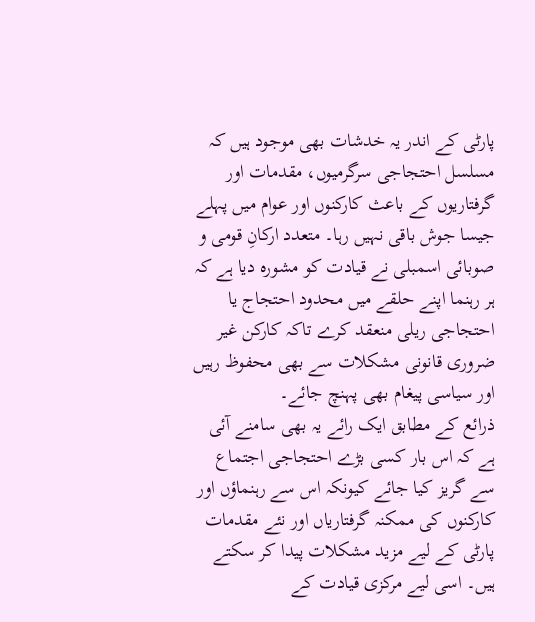پارٹی کے اندر یہ خدشات بھی موجود ہیں کہ مسلسل احتجاجی سرگرمیوں، مقدمات اور گرفتاریوں کے باعث کارکنوں اور عوام میں پہلے جیسا جوش باقی نہیں رہا۔ متعدد ارکانِ قومی و صوبائی اسمبلی نے قیادت کو مشورہ دیا ہے کہ ہر رہنما اپنے حلقے میں محدود احتجاج یا احتجاجی ریلی منعقد کرے تاکہ کارکن غیر ضروری قانونی مشکلات سے بھی محفوظ رہیں اور سیاسی پیغام بھی پہنچ جائے۔
ذرائع کے مطابق ایک رائے یہ بھی سامنے آئی ہے کہ اس بار کسی بڑے احتجاجی اجتماع سے گریز کیا جائے کیونکہ اس سے رہنماؤں اور کارکنوں کی ممکنہ گرفتاریاں اور نئے مقدمات پارٹی کے لیے مزید مشکلات پیدا کر سکتے ہیں۔ اسی لیے مرکزی قیادت کے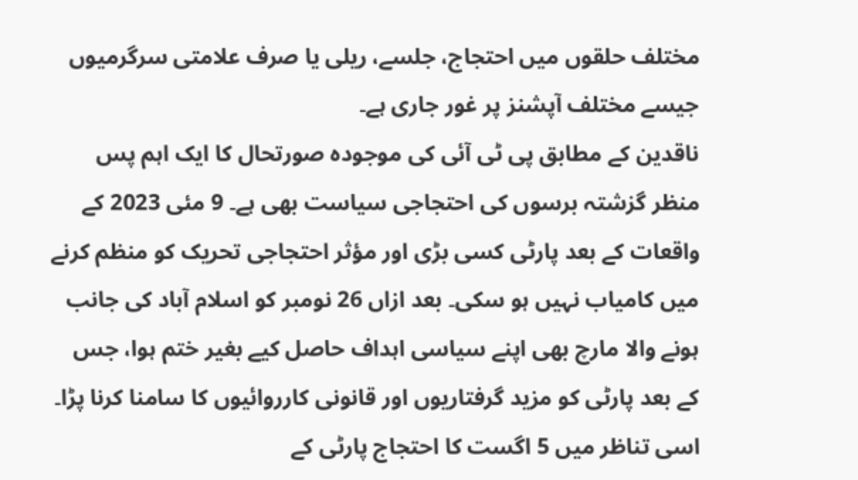مختلف حلقوں میں احتجاج، جلسے، ریلی یا صرف علامتی سرگرمیوں جیسے مختلف آپشنز پر غور جاری ہے۔
ناقدین کے مطابق پی ٹی آئی کی موجودہ صورتحال کا ایک اہم پس منظر گزشتہ برسوں کی احتجاجی سیاست بھی ہے۔ 9 مئی 2023 کے واقعات کے بعد پارٹی کسی بڑی اور مؤثر احتجاجی تحریک کو منظم کرنے میں کامیاب نہیں ہو سکی۔ بعد ازاں 26 نومبر کو اسلام آباد کی جانب ہونے والا مارچ بھی اپنے سیاسی اہداف حاصل کیے بغیر ختم ہوا، جس کے بعد پارٹی کو مزید گرفتاریوں اور قانونی کارروائیوں کا سامنا کرنا پڑا۔ اسی تناظر میں 5 اگست کا احتجاج پارٹی کے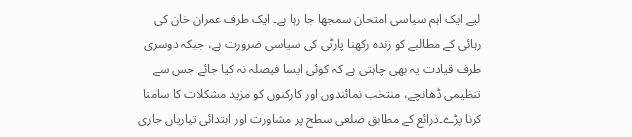لیے ایک اہم سیاسی امتحان سمجھا جا رہا ہے۔ ایک طرف عمران خان کی رہائی کے مطالبے کو زندہ رکھنا پارٹی کی سیاسی ضرورت ہے، جبکہ دوسری طرف قیادت یہ بھی چاہتی ہے کہ کوئی ایسا فیصلہ نہ کیا جائے جس سے تنظیمی ڈھانچے، منتخب نمائندوں اور کارکنوں کو مزید مشکلات کا سامنا کرنا پڑے۔ذرائع کے مطابق ضلعی سطح پر مشاورت اور ابتدائی تیاریاں جاری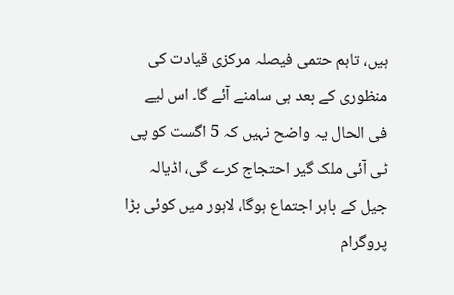ہیں، تاہم حتمی فیصلہ مرکزی قیادت کی منظوری کے بعد ہی سامنے آئے گا۔ اس لیے فی الحال یہ واضح نہیں کہ 5 اگست کو پی ٹی آئی ملک گیر احتجاج کرے گی، اڈیالہ جیل کے باہر اجتماع ہوگا، لاہور میں کوئی بڑا پروگرام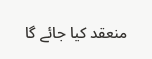منعقد کیا جائے گا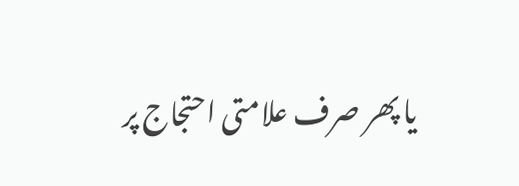یا پھر صرف علامتی احتجاج پر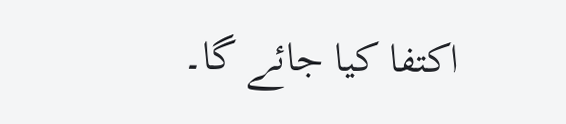اکتفا کیا جائے گا۔